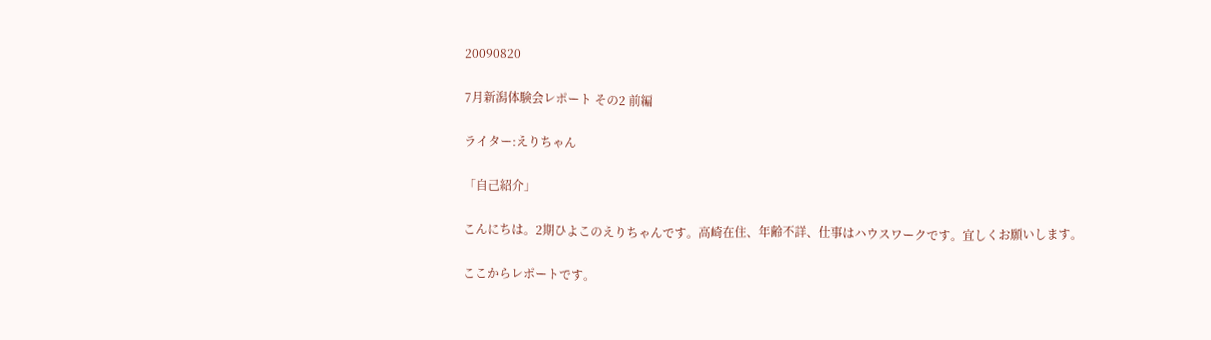20090820

7月新潟体験会レポート その2 前編

ライター:えりちゃん

「自己紹介」

こんにちは。2期ひよこのえりちゃんです。高崎在住、年齢不詳、仕事はハウスワークです。宜しくお願いします。

ここからレポートです。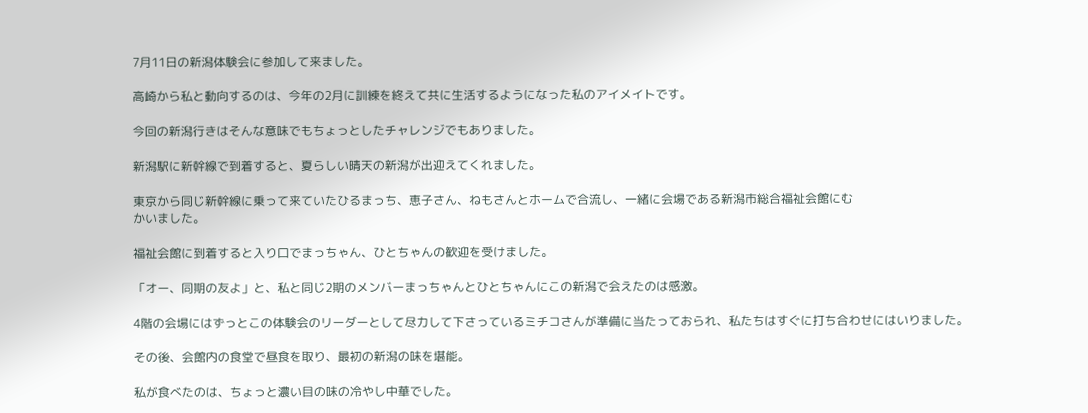7月11日の新潟体験会に参加して来ました。

高崎から私と動向するのは、今年の2月に訓練を終えて共に生活するようになった私のアイメイトです。

今回の新潟行きはそんな意味でもちょっとしたチャレンジでもありました。

新潟駅に新幹線で到着すると、夏らしい晴天の新潟が出迎えてくれました。

東京から同じ新幹線に乗って来ていたひるまっち、恵子さん、ねもさんとホームで合流し、一緒に会場である新潟市総合福祉会館にむ
かいました。

福祉会館に到着すると入り口でまっちゃん、ひとちゃんの歓迎を受けました。

「オー、同期の友よ」と、私と同じ2期のメンバーまっちゃんとひとちゃんにこの新潟で会えたのは感激。

4階の会場にはずっとこの体験会のリーダーとして尽力して下さっているミチコさんが準備に当たっておられ、私たちはすぐに打ち合わせにはいりました。

その後、会館内の食堂で昼食を取り、最初の新潟の味を堪能。

私が食べたのは、ちょっと濃い目の味の冷やし中華でした。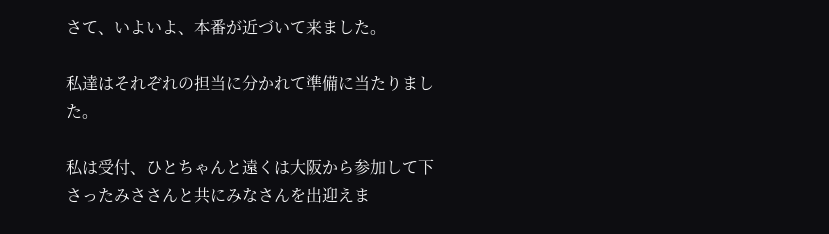さて、いよいよ、本番が近づいて来ました。

私達はそれぞれの担当に分かれて準備に当たりました。

私は受付、ひとちゃんと遠くは大阪から参加して下さったみささんと共にみなさんを出迎えま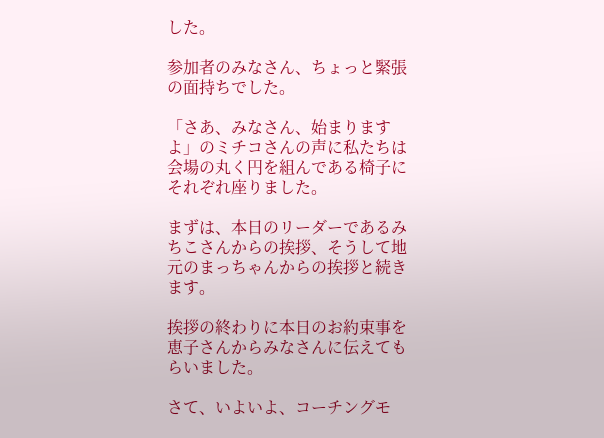した。

参加者のみなさん、ちょっと緊張の面持ちでした。

「さあ、みなさん、始まりますよ」のミチコさんの声に私たちは会場の丸く円を組んである椅子にそれぞれ座りました。

まずは、本日のリーダーであるみちこさんからの挨拶、そうして地元のまっちゃんからの挨拶と続きます。

挨拶の終わりに本日のお約束事を恵子さんからみなさんに伝えてもらいました。

さて、いよいよ、コーチングモ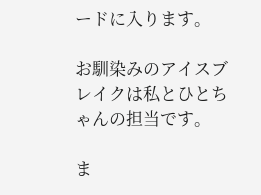ードに入ります。

お馴染みのアイスブレイクは私とひとちゃんの担当です。

ま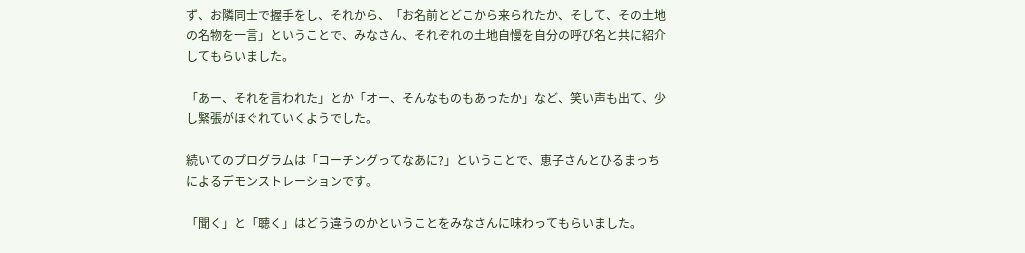ず、お隣同士で握手をし、それから、「お名前とどこから来られたか、そして、その土地の名物を一言」ということで、みなさん、それぞれの土地自慢を自分の呼び名と共に紹介してもらいました。

「あー、それを言われた」とか「オー、そんなものもあったか」など、笑い声も出て、少し緊張がほぐれていくようでした。

続いてのプログラムは「コーチングってなあに?」ということで、恵子さんとひるまっちによるデモンストレーションです。

「聞く」と「聴く」はどう違うのかということをみなさんに味わってもらいました。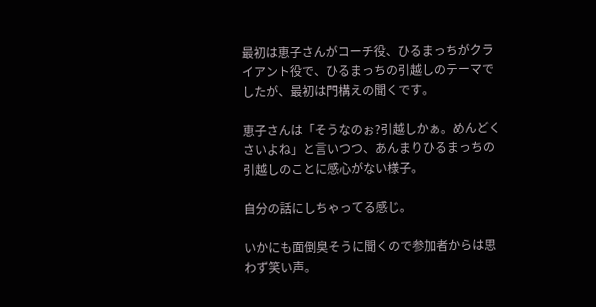最初は恵子さんがコーチ役、ひるまっちがクライアント役で、ひるまっちの引越しのテーマでしたが、最初は門構えの聞くです。

恵子さんは「そうなのぉ?引越しかぁ。めんどくさいよね」と言いつつ、あんまりひるまっちの引越しのことに感心がない様子。

自分の話にしちゃってる感じ。

いかにも面倒臭そうに聞くので参加者からは思わず笑い声。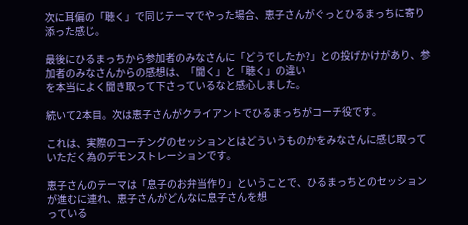次に耳偏の「聴く」で同じテーマでやった場合、恵子さんがぐっとひるまっちに寄り添った感じ。

最後にひるまっちから参加者のみなさんに「どうでしたか?」との投げかけがあり、参加者のみなさんからの感想は、「聞く」と「聴く」の違い
を本当によく聞き取って下さっているなと感心しました。

続いて2本目。次は恵子さんがクライアントでひるまっちがコーチ役です。

これは、実際のコーチングのセッションとはどういうものかをみなさんに感じ取っていただく為のデモンストレーションです。

恵子さんのテーマは「息子のお弁当作り」ということで、ひるまっちとのセッションが進むに連れ、恵子さんがどんなに息子さんを想
っている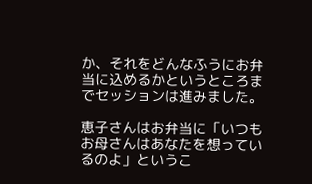か、それをどんなふうにお弁当に込めるかというところまでセッションは進みました。

恵子さんはお弁当に「いつもお母さんはあなたを想っているのよ」というこ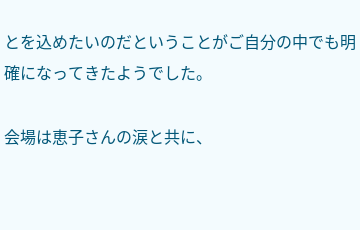とを込めたいのだということがご自分の中でも明確になってきたようでした。

会場は恵子さんの涙と共に、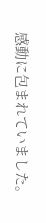感動に包まれていました。